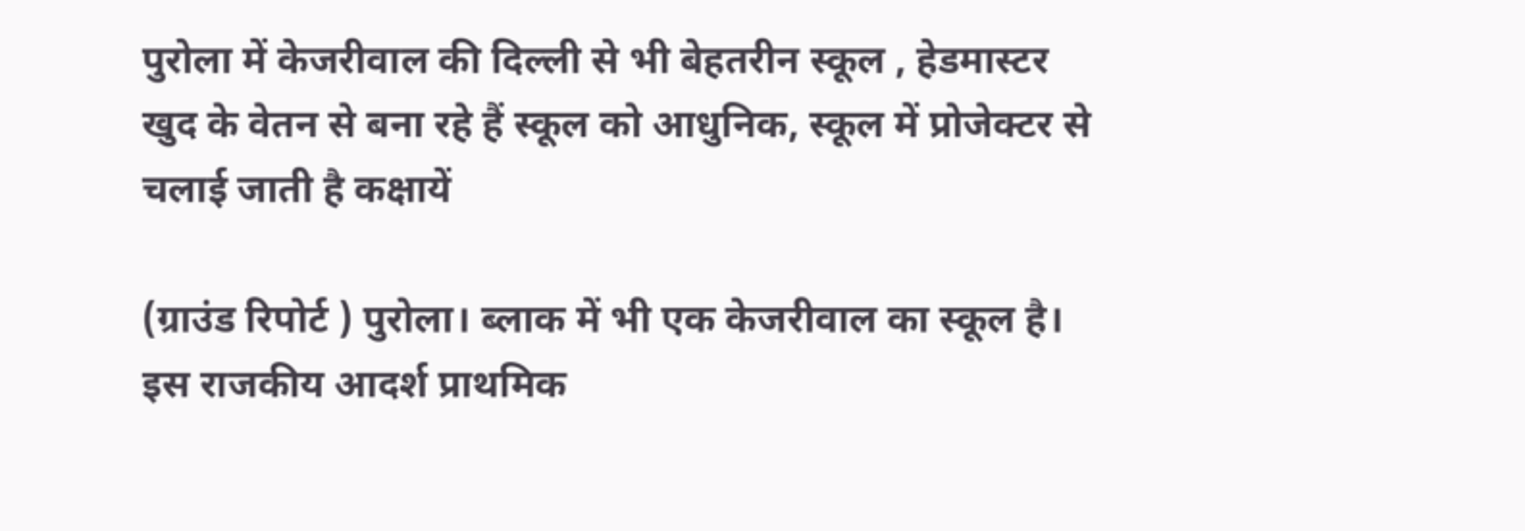पुरोला में केजरीवाल की दिल्ली से भी बेहतरीन स्कूल , हेडमास्टर खुद के वेतन से बना रहे हैं स्कूल को आधुनिक, स्कूल में प्रोजेक्टर से चलाई जाती है कक्षायें

(ग्राउंड रिपोर्ट ) पुरोला। ब्लाक में भी एक केजरीवाल का स्कूल है। इस राजकीय आदर्श प्राथमिक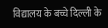विद्यालय के बच्चे दिल्ली के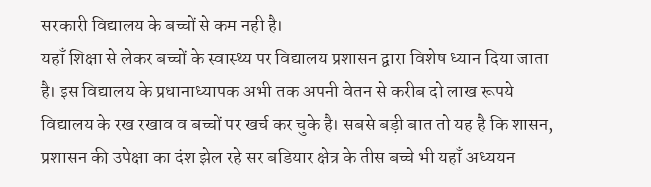सरकारी विद्यालय के बच्चों से कम नही है।
यहाँ शिक्षा से लेकर बच्चों के स्वास्थ्य पर विद्यालय प्रशासन द्वारा विशेष ध्यान दिया जाता है। इस विद्यालय के प्रधानाध्यापक अभी तक अपनी वेतन से करीब दो लाख रूपये विद्यालय के रख रखाव व बच्चों पर खर्च कर चुके है। सबसे बड़ी बात तो यह है कि शासन, प्रशासन की उपेक्षा का दंश झेल रहे सर बडियार क्षेत्र के तीस बच्चे भी यहाँ अध्ययन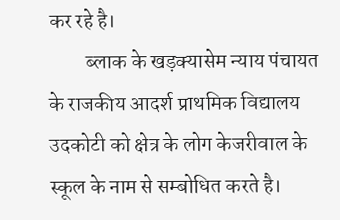कर रहे है।
         ब्लाक के खड़क्यासेम न्याय पंचायत के राजकीय आदर्श प्राथमिक विद्यालय उदकोटी को क्षेत्र के लोग केजरीवाल के स्कूल के नाम से सम्बोधित करते है।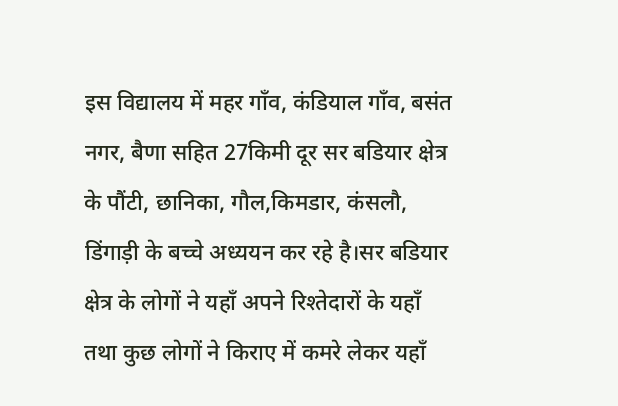इस विद्यालय में महर गाँव, कंडियाल गाँव, बसंत नगर, बैणा सहित 27किमी दूर सर बडियार क्षेत्र के पौंटी, छानिका, गौल,किमडार, कंसलौ, डिंगाड़ी के बच्चे अध्ययन कर रहे है।सर बडियार क्षेत्र के लोगों ने यहाँ अपने रिश्तेदारों के यहाँ तथा कुछ लोगों ने किराए में कमरे लेकर यहाँ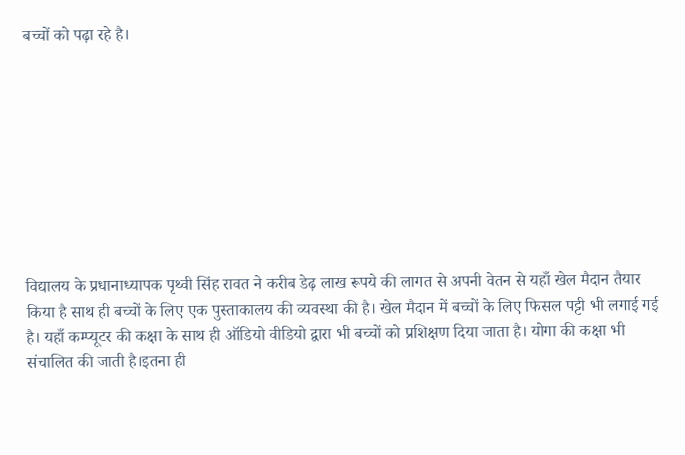बच्चों को पढ़ा रहे है।









विद्यालय के प्रधानाध्यापक पृथ्वी सिंह रावत ने करीब डेढ़ लाख रूपये की लागत से अपनी वेतन से यहाँ खेल मैदान तैयार किया है साथ ही बच्चों के लिए एक पुस्ताकालय की व्यवस्था की है। खेल मैदान में बच्चों के लिए फिसल पट्टी भी लगाई गई है। यहाँ कम्प्यूटर की कक्षा के साथ ही ऑडियो वीडियो द्वारा भी बच्चों को प्रशिक्षण दिया जाता है। योगा की कक्षा भी संचालित की जाती है।इतना ही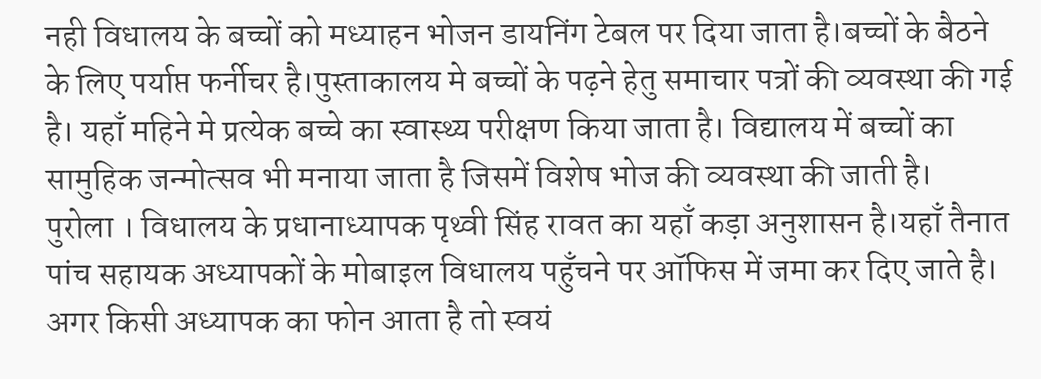नही विधालय के बच्चों को मध्याहन भोजन डायनिंग टेबल पर दिया जाता है।बच्चों के बैठने के लिए पर्याप्त फर्नीचर है।पुस्ताकालय मे बच्चों के पढ़ने हेतु समाचार पत्रों की व्यवस्था की गई है। यहाँ महिने मे प्रत्येक बच्चे का स्वास्थ्य परीक्षण किया जाता है। विद्यालय में बच्चों का सामुहिक जन्मोत्सव भी मनाया जाता है जिसमें विशेष भोज की व्यवस्था की जाती है।
पुरोला । विधालय के प्रधानाध्यापक पृथ्वी सिंह रावत का यहाँ कड़ा अनुशासन है।यहाँ तैनात पांच सहायक अध्यापकों के मोबाइल विधालय पहुँचने पर ऑफिस में जमा कर दिए जाते है। अगर किसी अध्यापक का फोन आता है तो स्वयं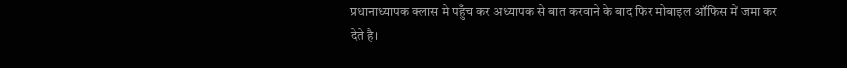प्रधानाध्यापक क्लास मे पहुँच कर अध्यापक से बात करवाने के बाद फिर मोबाइल ऑफिस में जमा कर देते है।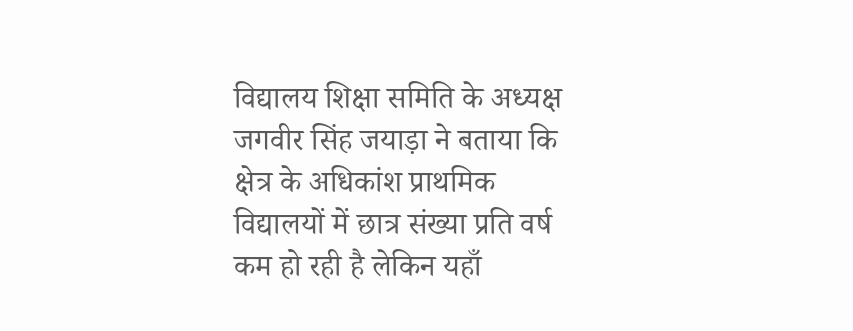विद्यालय शिक्षा समिति के अध्यक्ष जगवीर सिंह जयाड़ा ने बताया कि क्षेत्र के अधिकांश प्राथमिक विद्यालयों में छात्र संख्या प्रति वर्ष कम हो रही है लेकिन यहाँ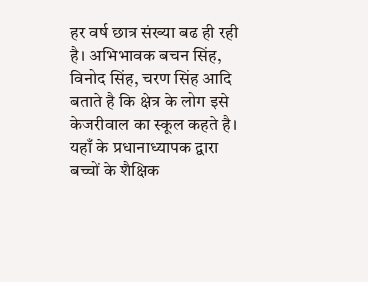हर वर्ष छात्र संख्या बढ ही रही है। अभिभावक बचन सिंह, विनोद सिंह, चरण सिंह आदि बताते है कि क्षेत्र के लोग इसे केजरीवाल का स्कूल कहते है। यहाँ के प्रधानाध्यापक द्वारा बच्चों के शैक्षिक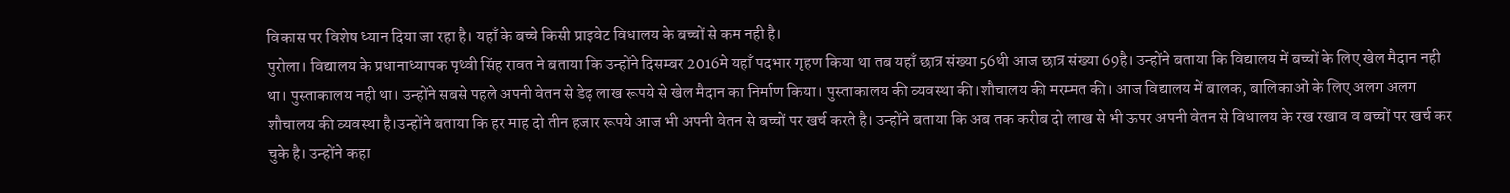विकास पर विशेष ध्यान दिया जा रहा है। यहाँ के बच्चे किसी प्राइवेट विधालय के बच्चों से कम नही है।
पुरोला। विद्यालय के प्रधानाध्यापक पृथ्वी सिंह रावत ने बताया कि उन्होंने दिसम्बर 2016मे यहाँ पदभार गृहण किया था तब यहाँ छात्र संख्या 56थी आज छात्र संख्या 69है। उन्होंने बताया कि विद्यालय में बच्चों के लिए खेल मैदान नही था। पुस्ताकालय नही था। उन्होंने सबसे पहले अपनी वेतन से डेढ़ लाख रूपये से खेल मैदान का निर्माण किया। पुस्ताकालय की व्यवस्था की।शौचालय की मरम्मत की। आज विद्यालय में बालक, बालिकाओं के लिए अलग अलग शौचालय की व्यवस्था है।उन्होंने बताया कि हर माह दो तीन हजार रूपये आज भी अपनी वेतन से बच्चों पर खर्च करते है। उन्होंने बताया कि अब तक करीब दो लाख से भी ऊपर अपनी वेतन से विधालय के रख रखाव व बच्चों पर खर्च कर चुके है। उन्होंने कहा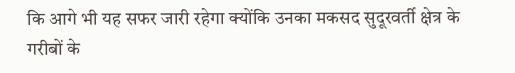कि आगे भी यह सफर जारी रहेगा क्योंकि उनका मकसद सुदूरवर्ती क्षेत्र के गरीबों के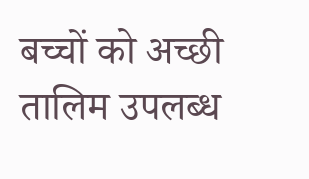बच्चों को अच्छी  तालिम उपलब्ध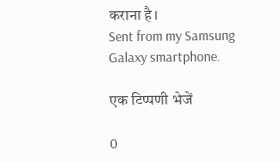कराना है।
Sent from my Samsung Galaxy smartphone.

एक टिप्पणी भेजें

0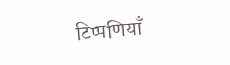टिप्पणियाँ